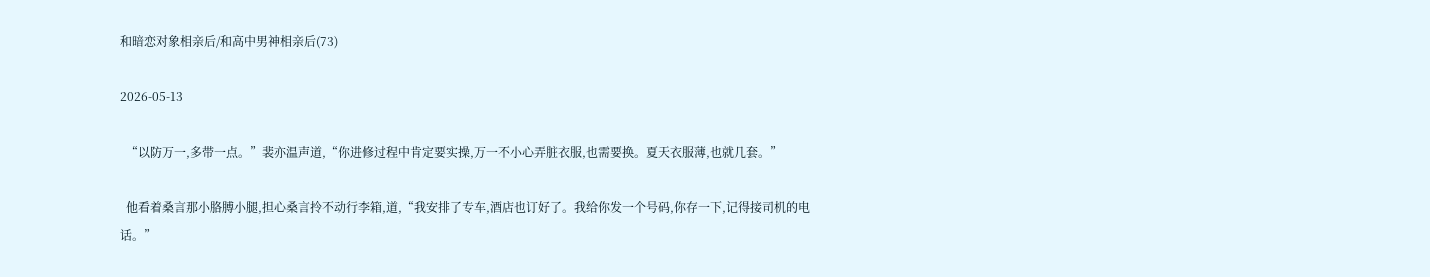和暗恋对象相亲后/和高中男神相亲后(73)

2026-05-13

  “以防万一,多带一点。”裴亦温声道,“你进修过程中肯定要实操,万一不小心弄脏衣服,也需要换。夏天衣服薄,也就几套。”

  他看着桑言那小胳膊小腿,担心桑言拎不动行李箱,道,“我安排了专车,酒店也订好了。我给你发一个号码,你存一下,记得接司机的电话。”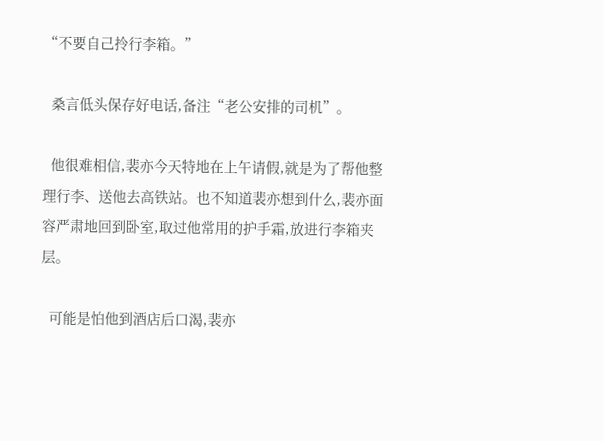“不要自己拎行李箱。”

  桑言低头保存好电话,备注“老公安排的司机”。

  他很难相信,裴亦今天特地在上午请假,就是为了帮他整理行李、送他去高铁站。也不知道裴亦想到什么,裴亦面容严肃地回到卧室,取过他常用的护手霜,放进行李箱夹层。

  可能是怕他到酒店后口渴,裴亦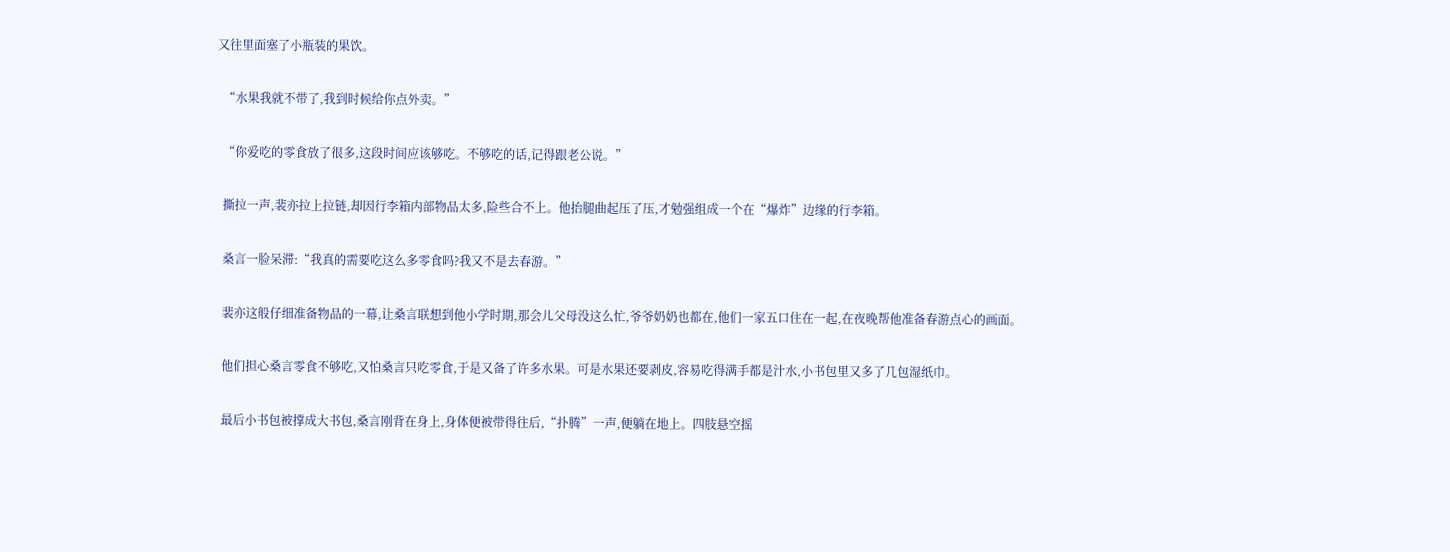又往里面塞了小瓶装的果饮。

  “水果我就不带了,我到时候给你点外卖。”

  “你爱吃的零食放了很多,这段时间应该够吃。不够吃的话,记得跟老公说。”

  撕拉一声,裴亦拉上拉链,却因行李箱内部物品太多,险些合不上。他抬腿曲起压了压,才勉强组成一个在“爆炸”边缘的行李箱。

  桑言一脸呆滞:“我真的需要吃这么多零食吗?我又不是去春游。”

  裴亦这般仔细准备物品的一幕,让桑言联想到他小学时期,那会儿父母没这么忙,爷爷奶奶也都在,他们一家五口住在一起,在夜晚帮他准备春游点心的画面。

  他们担心桑言零食不够吃,又怕桑言只吃零食,于是又备了许多水果。可是水果还要剥皮,容易吃得满手都是汁水,小书包里又多了几包湿纸巾。

  最后小书包被撑成大书包,桑言刚背在身上,身体便被带得往后,“扑腾”一声,便躺在地上。四肢悬空摇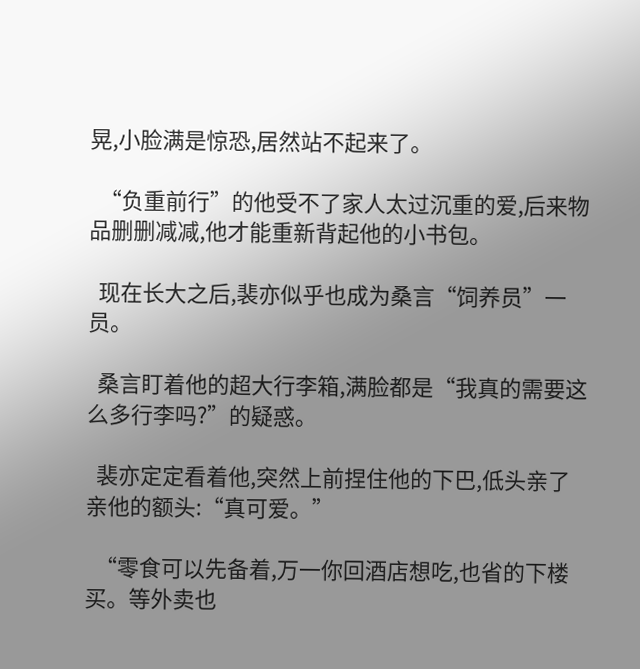晃,小脸满是惊恐,居然站不起来了。

  “负重前行”的他受不了家人太过沉重的爱,后来物品删删减减,他才能重新背起他的小书包。

  现在长大之后,裴亦似乎也成为桑言“饲养员”一员。

  桑言盯着他的超大行李箱,满脸都是“我真的需要这么多行李吗?”的疑惑。

  裴亦定定看着他,突然上前捏住他的下巴,低头亲了亲他的额头:“真可爱。”

  “零食可以先备着,万一你回酒店想吃,也省的下楼买。等外卖也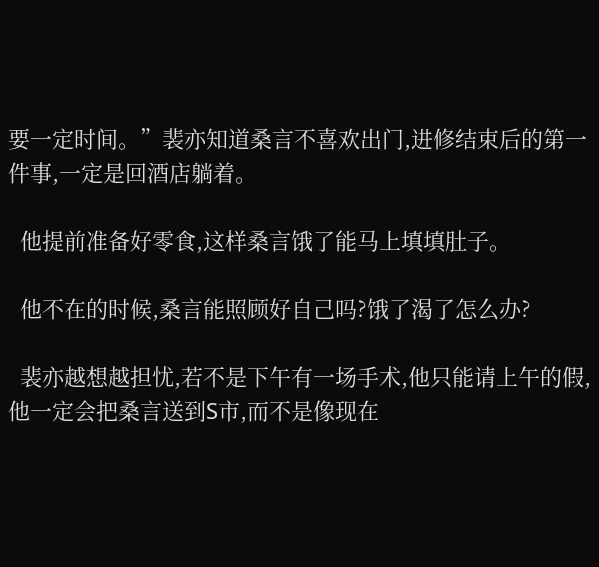要一定时间。”裴亦知道桑言不喜欢出门,进修结束后的第一件事,一定是回酒店躺着。

  他提前准备好零食,这样桑言饿了能马上填填肚子。

  他不在的时候,桑言能照顾好自己吗?饿了渴了怎么办?

  裴亦越想越担忧,若不是下午有一场手术,他只能请上午的假,他一定会把桑言送到S市,而不是像现在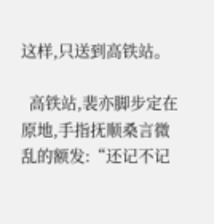这样,只送到高铁站。

  高铁站,裴亦脚步定在原地,手指抚顺桑言微乱的额发:“还记不记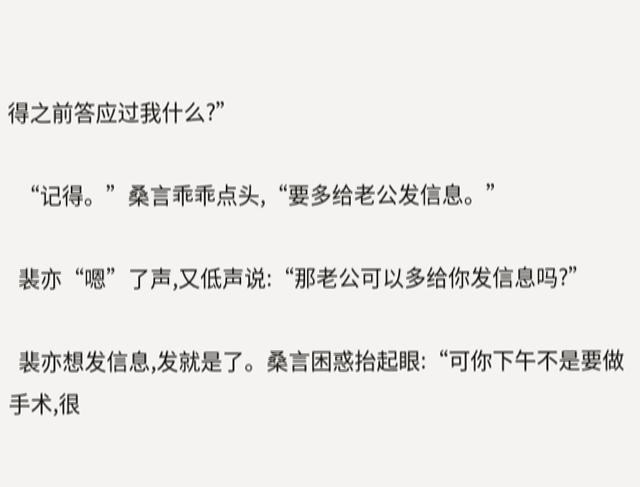得之前答应过我什么?”

  “记得。”桑言乖乖点头,“要多给老公发信息。”

  裴亦“嗯”了声,又低声说:“那老公可以多给你发信息吗?”

  裴亦想发信息,发就是了。桑言困惑抬起眼:“可你下午不是要做手术,很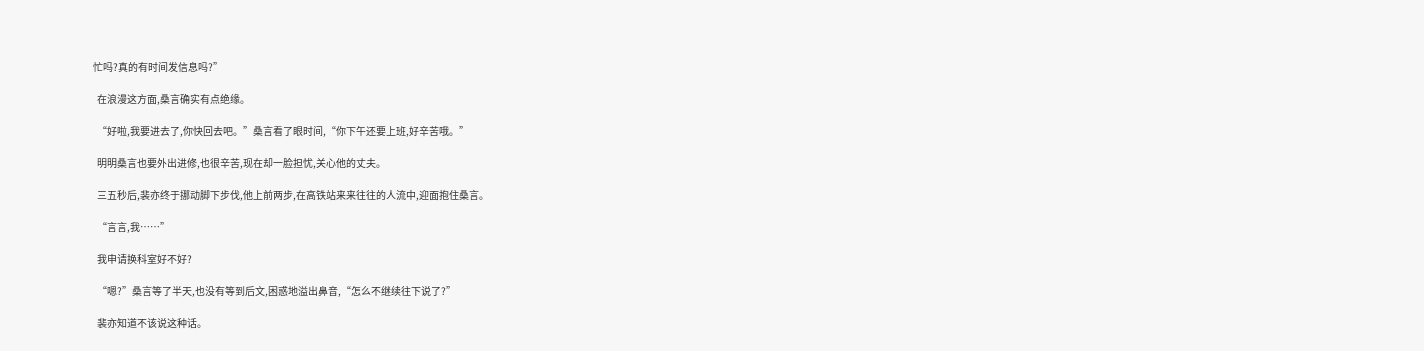忙吗?真的有时间发信息吗?”

  在浪漫这方面,桑言确实有点绝缘。

  “好啦,我要进去了,你快回去吧。”桑言看了眼时间,“你下午还要上班,好辛苦哦。”

  明明桑言也要外出进修,也很辛苦,现在却一脸担忧,关心他的丈夫。

  三五秒后,裴亦终于挪动脚下步伐,他上前两步,在高铁站来来往往的人流中,迎面抱住桑言。

  “言言,我……”

  我申请换科室好不好?

  “嗯?”桑言等了半天,也没有等到后文,困惑地溢出鼻音,“怎么不继续往下说了?”

  裴亦知道不该说这种话。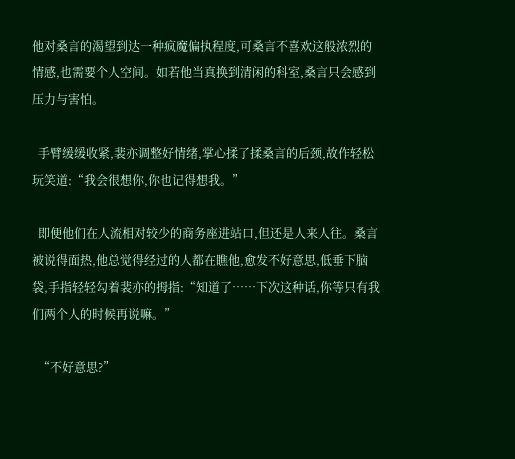他对桑言的渴望到达一种疯魔偏执程度,可桑言不喜欢这般浓烈的情感,也需要个人空间。如若他当真换到清闲的科室,桑言只会感到压力与害怕。

  手臂缓缓收紧,裴亦调整好情绪,掌心揉了揉桑言的后颈,故作轻松玩笑道:“我会很想你,你也记得想我。”

  即便他们在人流相对较少的商务座进站口,但还是人来人往。桑言被说得面热,他总觉得经过的人都在瞧他,愈发不好意思,低垂下脑袋,手指轻轻勾着裴亦的拇指:“知道了……下次这种话,你等只有我们两个人的时候再说嘛。”

  “不好意思?”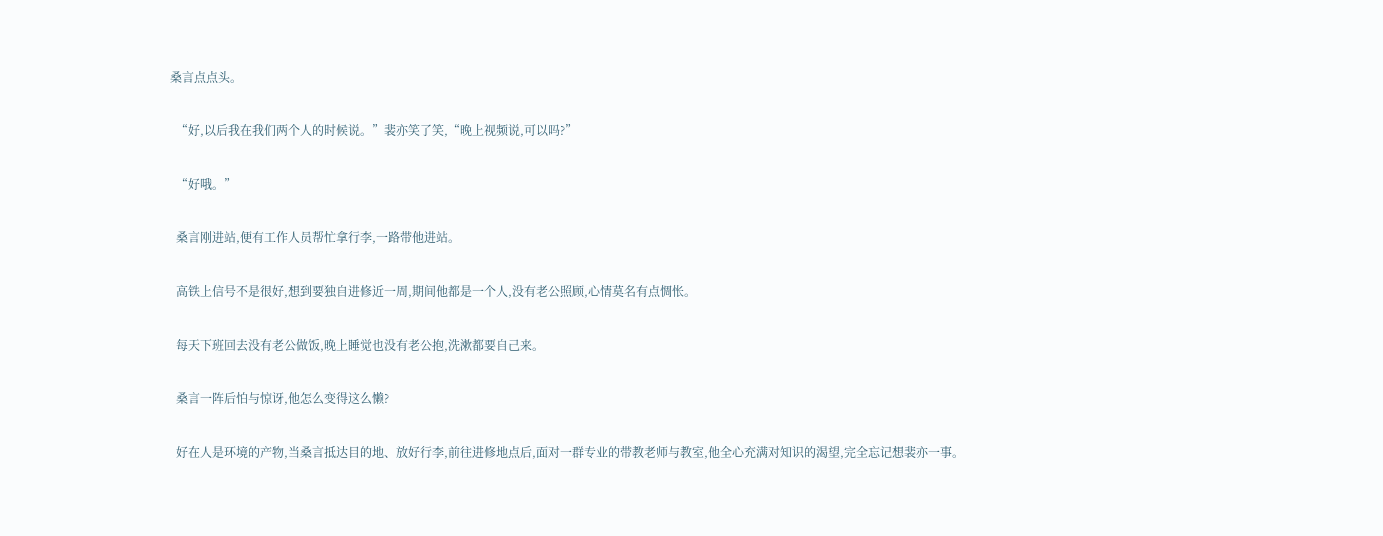桑言点点头。

  “好,以后我在我们两个人的时候说。”裴亦笑了笑,“晚上视频说,可以吗?”

  “好哦。”

  桑言刚进站,便有工作人员帮忙拿行李,一路带他进站。

  高铁上信号不是很好,想到要独自进修近一周,期间他都是一个人,没有老公照顾,心情莫名有点惆怅。

  每天下班回去没有老公做饭,晚上睡觉也没有老公抱,洗漱都要自己来。

  桑言一阵后怕与惊讶,他怎么变得这么懒?

  好在人是环境的产物,当桑言抵达目的地、放好行李,前往进修地点后,面对一群专业的带教老师与教室,他全心充满对知识的渴望,完全忘记想裴亦一事。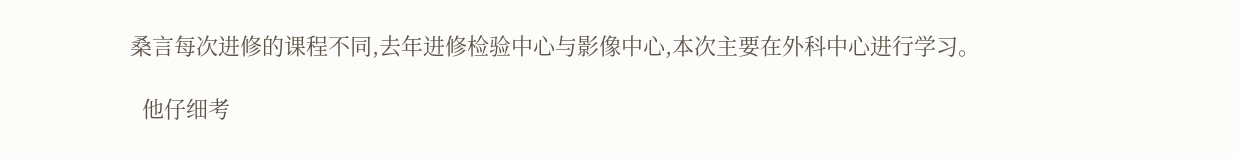桑言每次进修的课程不同,去年进修检验中心与影像中心,本次主要在外科中心进行学习。

  他仔细考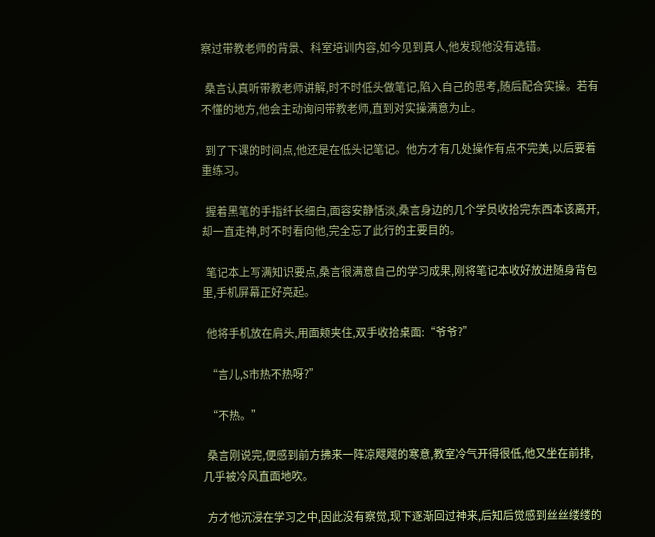察过带教老师的背景、科室培训内容,如今见到真人,他发现他没有选错。

  桑言认真听带教老师讲解,时不时低头做笔记,陷入自己的思考,随后配合实操。若有不懂的地方,他会主动询问带教老师,直到对实操满意为止。

  到了下课的时间点,他还是在低头记笔记。他方才有几处操作有点不完美,以后要着重练习。

  握着黑笔的手指纤长细白,面容安静恬淡,桑言身边的几个学员收拾完东西本该离开,却一直走神,时不时看向他,完全忘了此行的主要目的。

  笔记本上写满知识要点,桑言很满意自己的学习成果,刚将笔记本收好放进随身背包里,手机屏幕正好亮起。

  他将手机放在肩头,用面颊夹住,双手收拾桌面:“爷爷?”

  “言儿,S市热不热呀?”

  “不热。”

  桑言刚说完,便感到前方拂来一阵凉飕飕的寒意,教室冷气开得很低,他又坐在前排,几乎被冷风直面地吹。

  方才他沉浸在学习之中,因此没有察觉,现下逐渐回过神来,后知后觉感到丝丝缕缕的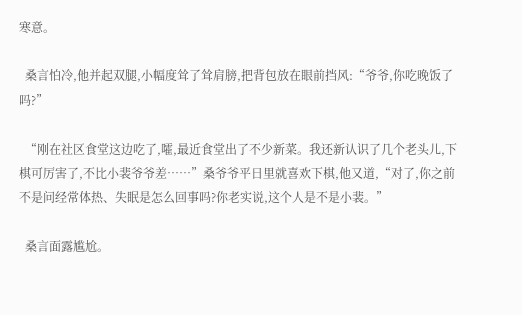寒意。

  桑言怕冷,他并起双腿,小幅度耸了耸肩膀,把背包放在眼前挡风:“爷爷,你吃晚饭了吗?”

  “刚在社区食堂这边吃了,嚯,最近食堂出了不少新菜。我还新认识了几个老头儿,下棋可厉害了,不比小裴爷爷差……”桑爷爷平日里就喜欢下棋,他又道,“对了,你之前不是问经常体热、失眠是怎么回事吗?你老实说,这个人是不是小裴。”

  桑言面露尴尬。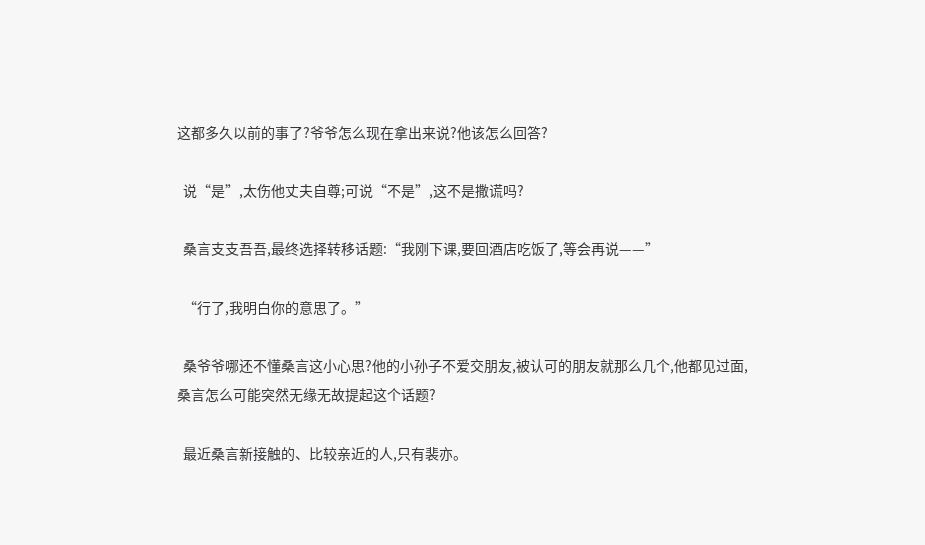这都多久以前的事了?爷爷怎么现在拿出来说?他该怎么回答?

  说“是”,太伤他丈夫自尊;可说“不是”,这不是撒谎吗?

  桑言支支吾吾,最终选择转移话题:“我刚下课,要回酒店吃饭了,等会再说——”

  “行了,我明白你的意思了。”

  桑爷爷哪还不懂桑言这小心思?他的小孙子不爱交朋友,被认可的朋友就那么几个,他都见过面,桑言怎么可能突然无缘无故提起这个话题?

  最近桑言新接触的、比较亲近的人,只有裴亦。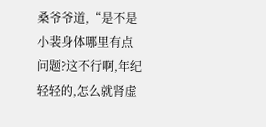桑爷爷道,“是不是小裴身体哪里有点问题?这不行啊,年纪轻轻的,怎么就肾虚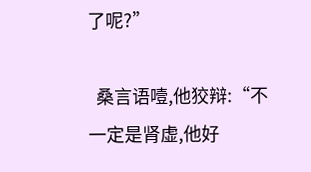了呢?”

  桑言语噎,他狡辩:“不一定是肾虚,他好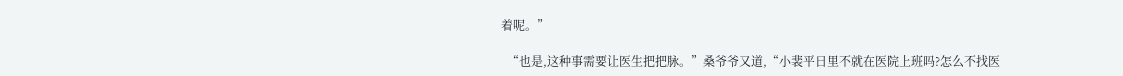着呢。”

  “也是,这种事需要让医生把把脉。”桑爷爷又道,“小裴平日里不就在医院上班吗?怎么不找医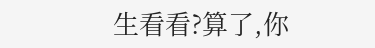生看看?算了,你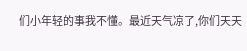们小年轻的事我不懂。最近天气凉了,你们天天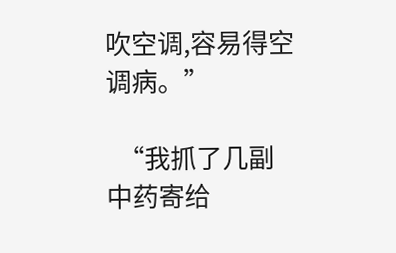吹空调,容易得空调病。”

  “我抓了几副中药寄给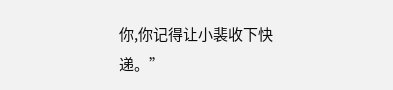你,你记得让小裴收下快递。”